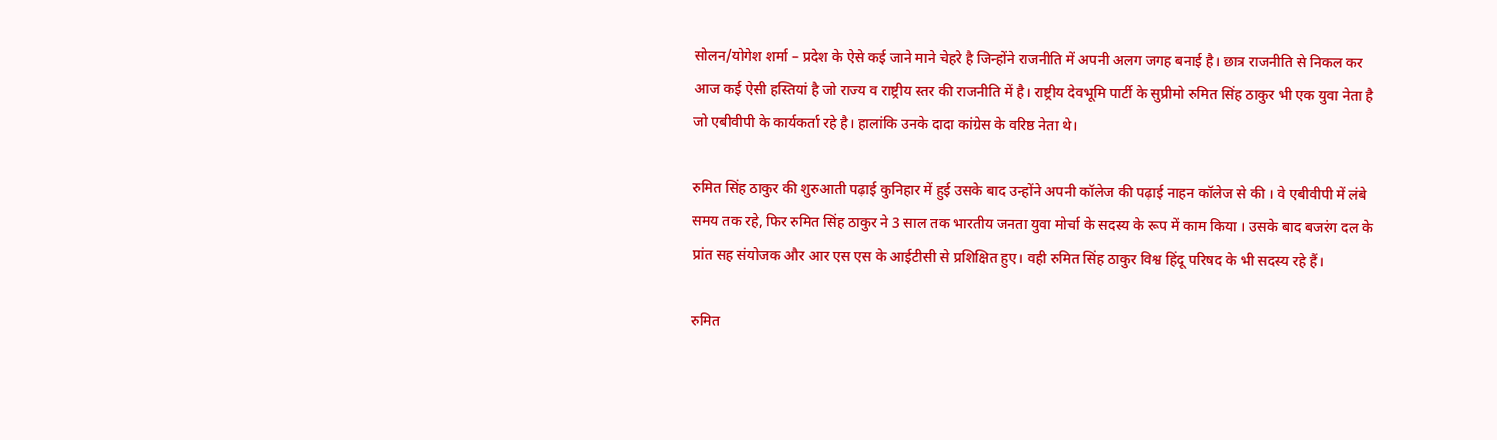सोलन/योगेश शर्मा – प्रदेश के ऐसे कई जाने माने चेहरे है जिन्होंने राजनीति में अपनी अलग जगह बनाई है। छात्र राजनीति से निकल कर आज कई ऐसी हस्तियां है जो राज्य व राष्ट्रीय स्तर की राजनीति में है। राष्ट्रीय देवभूमि पार्टी के सुप्रीमो रुमित सिंह ठाकुर भी एक युवा नेता है जो एबीवीपी के कार्यकर्ता रहे है। हालांकि उनके दादा कांग्रेस के वरिष्ठ नेता थे।

रुमित सिंह ठाकुर की शुरुआती पढ़ाई कुनिहार में हुई उसके बाद उन्होंने अपनी कॉलेज की पढ़ाई नाहन कॉलेज से की । वे एबीवीपी में लंबे समय तक रहे, फिर रुमित सिंह ठाकुर ने 3 साल तक भारतीय जनता युवा मोर्चा के सदस्य के रूप में काम किया । उसके बाद बजरंग दल के प्रांत सह संयोजक और आर एस एस के आईटीसी से प्रशिक्षित हुए। वही रुमित सिंह ठाकुर विश्व हिंदू परिषद के भी सदस्य रहे हैं।

रुमित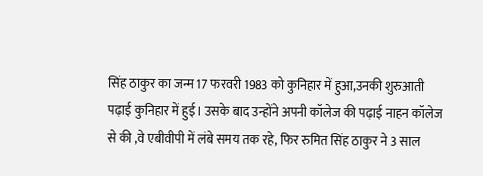सिंह ठाकुर का जन्म 17 फरवरी 1983 को कुनिहार में हुआ,उनकी शुरुआती पढ़ाई कुनिहार में हुई। उसके बाद उन्होंने अपनी कॉलेज की पढ़ाई नाहन कॉलेज से की ,वे एबीवीपी में लंबे समय तक रहे, फिर रुमित सिंह ठाकुर ने 3 साल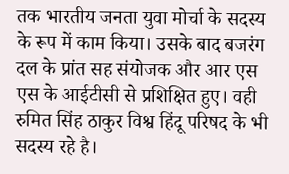तक भारतीय जनता युवा मोर्चा के सदस्य के रूप में काम किया। उसके बाद बजरंग दल के प्रांत सह संयोजक और आर एस एस के आईटीसी से प्रशिक्षित हुए। वही रुमित सिंह ठाकुर विश्व हिंदू परिषद के भी सदस्य रहे है।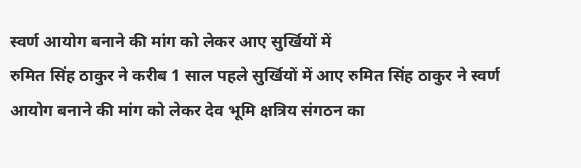स्वर्ण आयोग बनाने की मांग को लेकर आए सुर्खियों में
रुमित सिंह ठाकुर ने करीब 1 साल पहले सुर्खियों में आए रुमित सिंह ठाकुर ने स्वर्ण आयोग बनाने की मांग को लेकर देव भूमि क्षत्रिय संगठन का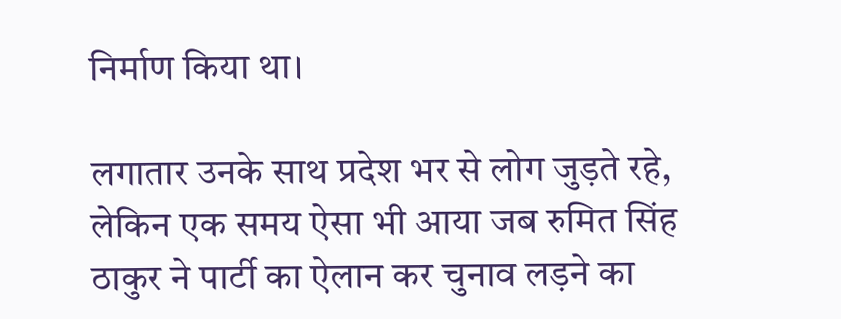निर्माण किया था।

लगातार उनके साथ प्रदेश भर से लोग जुड़ते रहे, लेकिन एक समय ऐसा भी आया जब रुमित सिंह ठाकुर ने पार्टी का ऐलान कर चुनाव लड़ने का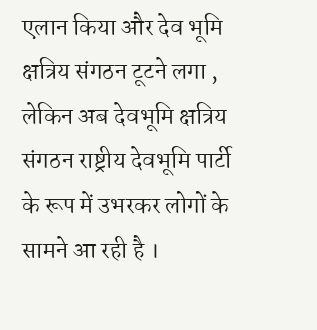एलान किया और देव भूमि क्षत्रिय संगठन टूटने लगा , लेकिन अब देवभूमि क्षत्रिय संगठन राष्ट्रीय देवभूमि पार्टी के रूप में उभरकर लोगों के सामने आ रही है ।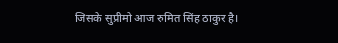जिसके सुप्रीमो आज रुमित सिंह ठाकुर है।